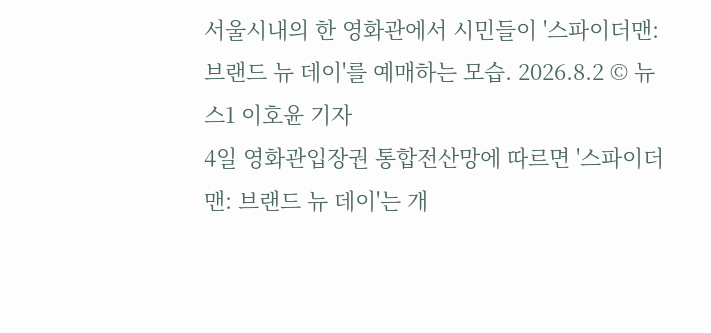서울시내의 한 영화관에서 시민들이 '스파이더맨: 브랜드 뉴 데이'를 예매하는 모습. 2026.8.2 © 뉴스1 이호윤 기자
4일 영화관입장권 통합전산망에 따르면 '스파이더맨: 브랜드 뉴 데이'는 개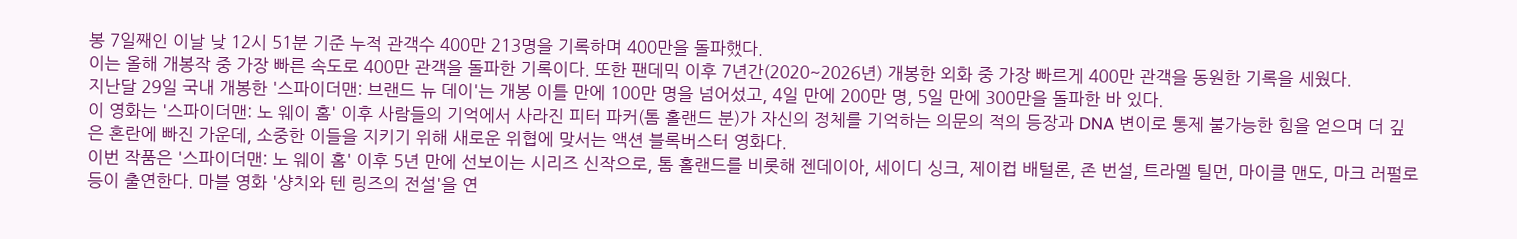봉 7일째인 이날 낮 12시 51분 기준 누적 관객수 400만 213명을 기록하며 400만을 돌파했다.
이는 올해 개봉작 중 가장 빠른 속도로 400만 관객을 돌파한 기록이다. 또한 팬데믹 이후 7년간(2020~2026년) 개봉한 외화 중 가장 빠르게 400만 관객을 동원한 기록을 세웠다.
지난달 29일 국내 개봉한 '스파이더맨: 브랜드 뉴 데이'는 개봉 이틀 만에 100만 명을 넘어섰고, 4일 만에 200만 명, 5일 만에 300만을 돌파한 바 있다.
이 영화는 '스파이더맨: 노 웨이 홈' 이후 사람들의 기억에서 사라진 피터 파커(톰 홀랜드 분)가 자신의 정체를 기억하는 의문의 적의 등장과 DNA 변이로 통제 불가능한 힘을 얻으며 더 깊은 혼란에 빠진 가운데, 소중한 이들을 지키기 위해 새로운 위협에 맞서는 액션 블록버스터 영화다.
이번 작품은 '스파이더맨: 노 웨이 홈' 이후 5년 만에 선보이는 시리즈 신작으로, 톰 홀랜드를 비롯해 젠데이아, 세이디 싱크, 제이컵 배털론, 존 번설, 트라멜 틸먼, 마이클 맨도, 마크 러펄로 등이 출연한다. 마블 영화 '샹치와 텐 링즈의 전설'을 연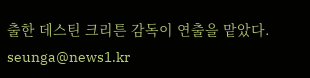출한 데스틴 크리튼 감독이 연출을 맡았다.
seunga@news1.kr